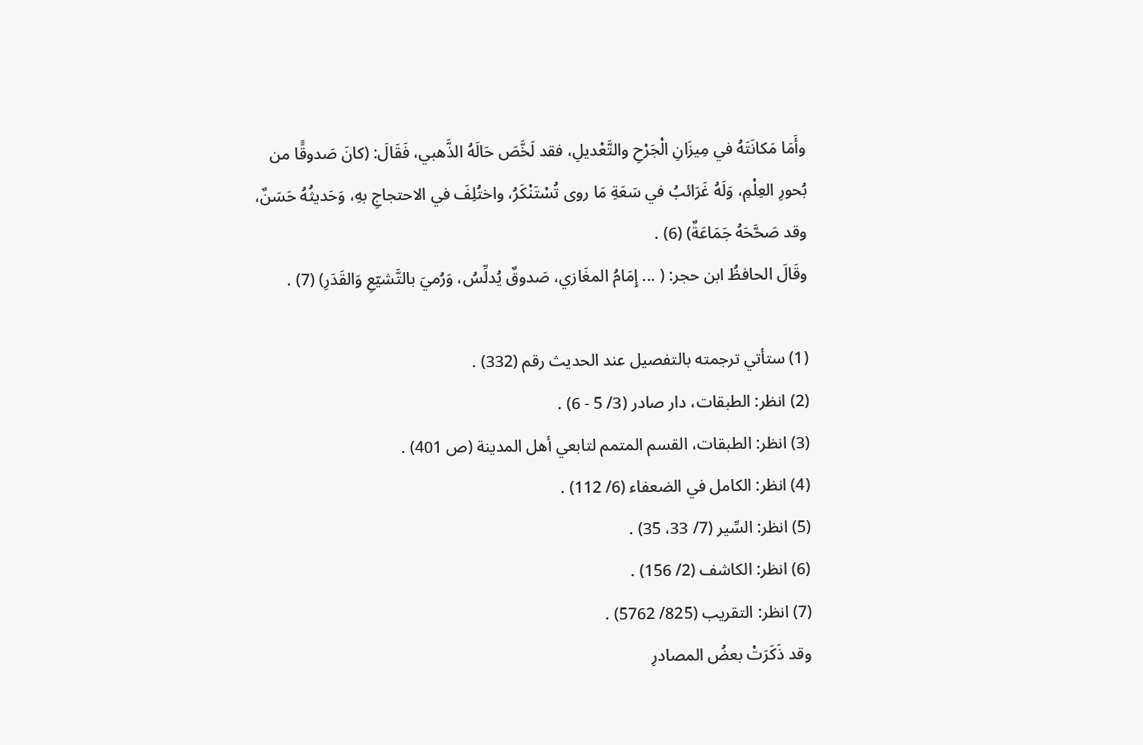وأَمَا مَكانَتَهُ في مِيزَانِ الْجَرْحِ والتَّعْديلِ، فقد لَخَّصَ حَالَهُ الذَّهبي، فَقَالَ: (كانَ صَدوقًَا من بُحورِ العِلْمِ، وَلَهُ غَرَائبُ في سَعَةِ مَا روى تُسْتَنْكَرُ، واختُلِفَ في الاحتجاجِ بهِ، وَحَديثُهُ حَسَنٌ، وقد صَحَّحَهُ جَمَاعَةٌ) (6) .
وقَالَ الحافظُ ابن حجر: ( ... إِمَامُ المغَازي، صَدوقٌ يُدلِّسُ، وَرُميَ بالتَّشيّعِ وَالقَدَرِ) (7) .

(1) ستأتي ترجمته بالتفصيل عند الحديث رقم (332) .
(2) انظر: الطبقات، دار صادر (3/ 5 - 6) .
(3) انظر: الطبقات، القسم المتمم لتابعي أهل المدينة (ص 401) .
(4) انظر: الكامل في الضعفاء (6/ 112) .
(5) انظر: السِّير (7/ 33، 35) .
(6) انظر: الكاشف (2/ 156) .
(7) انظر: التقريب (825/ 5762) .
وقد ذَكَرَتْ بعضُ المصادرِ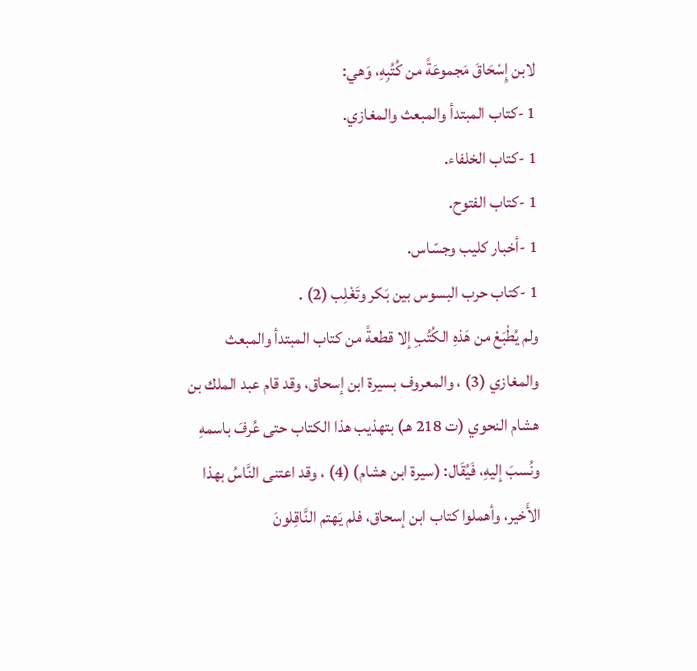لابن إِسْحَاقَ مَجموعَةً من كُتُبِهِ، وَهي:
1 -كتاب المبتدأ والمبعث والمغازي.
1 -كتاب الخلفاء.
1 -كتاب الفتوح.
1 -أخبار كليب وجسّاس.
1 -كتاب حرب البسوس بين بَكر وتَغْلِب (2) .
ولم يُطْبَعْ من هَذهِ الكُتُبِ إلا قطعةً من كتاب المبتدأ والمبعث والمغازي (3) ، والمعروف بسيرة ابن إسحاق، وقد قام عبد الملك بن هشام النحوي (ت 218 هـ) بتهذيب هذا الكتاب حتى عُرفَ باسمهِ ونُسبَ إليهِ، فَيُقَال: (سيرة ابن هشام) (4) ، وقد اعتنى النَّاسُ بهذا الأَخير، وأهملوا كتاب ابن إسحاق، فلم يَهتم النَّاقِلونَ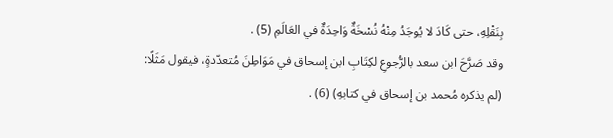بِنَقْلِهِ، حتى كَادَ لا يُوجَدُ مِنْهُ نُسْخَةٌ وَاحِدَةٌ في العَالَمِ (5) .
وقد صَرَّحَ ابن سعد بالرُّجوعِ لكِتَابِ ابن إسحاق في مَوَاطِنَ مُتعدّدةٍ، فيقول مَثَلًا:
(لم يذكره مُحمد بن إسحاق في كتابهِ) (6) .